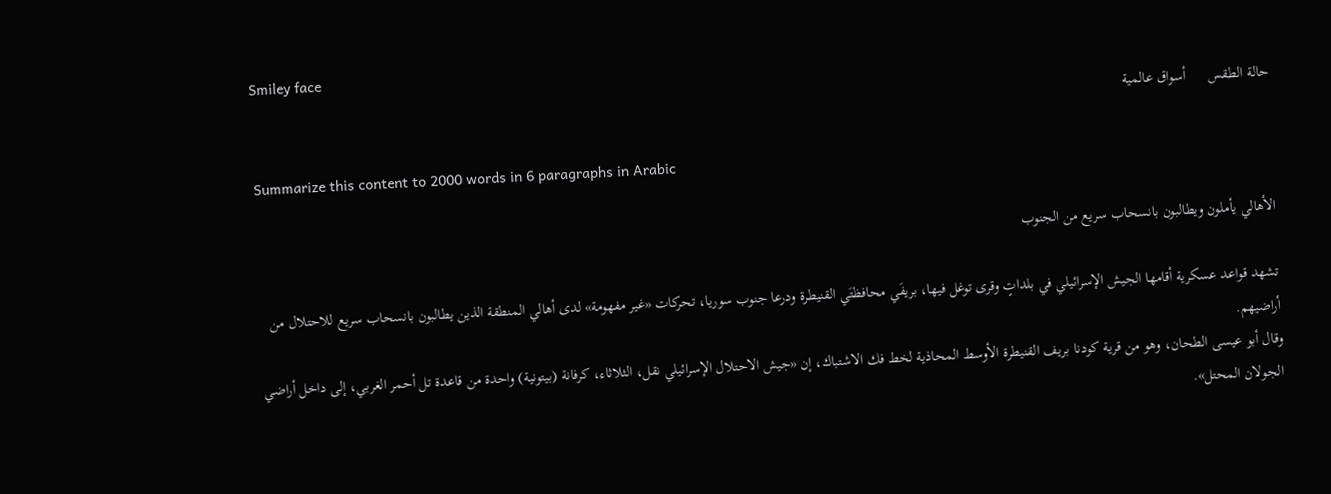Smiley face
حالة الطقس      أسواق عالمية

Summarize this content to 2000 words in 6 paragraphs in Arabic

الأهالي يأملون ويطالبون بانسحاب سريع من الجنوب

تشهد قواعد عسكرية أقامها الجيش الإسرائيلي في بلداتٍ وقرى توغل فيها، بريفَي محافظتَي القنيطرة ودرعا جنوب سوريا، تحركات «غير مفهومة» لدى أهالي المنطقة الذين يطالبون بانسحاب سريع للاحتلال من أراضيهم.
وقال أبو عيسى الطحان، وهو من قرية كودنا بريف القنيطرة الأوسط المحاذية لخط فك الاشتباك، إن «جيش الاحتلال الإسرائيلي نقل، الثلاثاء، كرفانة (بيتونية) واحدة من قاعدة تل أحمر الغربي، إلى داخل أراضي الجولان المحتل».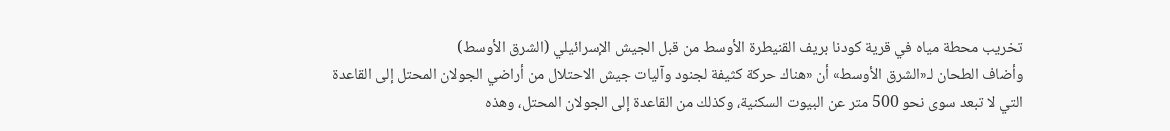تخريب محطة مياه في قرية كودنا بريف القنيطرة الأوسط من قبل الجيش الإسرائيلي (الشرق الأوسط)
وأضاف الطحان لـ«الشرق الأوسط» أن «هناك حركة كثيفة لجنود وآليات جيش الاحتلال من أراضي الجولان المحتل إلى القاعدة التي لا تبعد سوى نحو 500 متر عن البيوت السكنية، وكذلك من القاعدة إلى الجولان المحتل، وهذه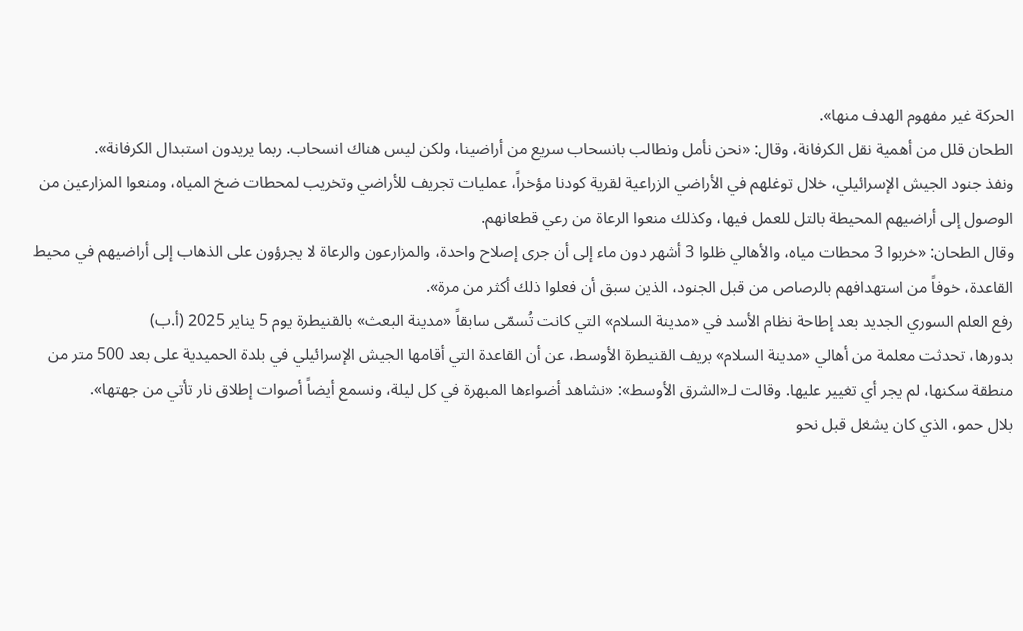الحركة غير مفهوم الهدف منها».
الطحان قلل من أهمية نقل الكرفانة، وقال: «نحن نأمل ونطالب بانسحاب سريع من أراضينا، ولكن ليس هناك انسحاب. ربما يريدون استبدال الكرفانة».
ونفذ جنود الجيش الإسرائيلي، خلال توغلهم في الأراضي الزراعية لقرية كودنا مؤخراً، عمليات تجريف للأراضي وتخريب لمحطات ضخ المياه، ومنعوا المزارعين من الوصول إلى أراضيهم المحيطة بالتل للعمل فيها، وكذلك منعوا الرعاة من رعي قطعانهم.
وقال الطحان: «خربوا 3 محطات مياه، والأهالي ظلوا 3 أشهر دون ماء إلى أن جرى إصلاح واحدة، والمزارعون والرعاة لا يجرؤون على الذهاب إلى أراضيهم في محيط القاعدة، خوفاً من استهدافهم بالرصاص من قبل الجنود، الذين سبق أن فعلوا ذلك أكثر من مرة».
رفع العلم السوري الجديد بعد إطاحة نظام الأسد في «مدينة السلام» التي كانت تُسمّى سابقاً «مدينة البعث» بالقنيطرة يوم 5 يناير 2025 (أ.ب)
بدورها، تحدثت معلمة من أهالي «مدينة السلام» بريف القنيطرة الأوسط، عن أن القاعدة التي أقامها الجيش الإسرائيلي في بلدة الحميدية على بعد 500 متر من منطقة سكنها، لم يجر أي تغيير عليها. وقالت لـ«الشرق الأوسط»: «نشاهد أضواءها المبهرة في كل ليلة، ونسمع أيضاً أصوات إطلاق نار تأتي من جهتها».
بلال حمو، الذي كان يشغل قبل نحو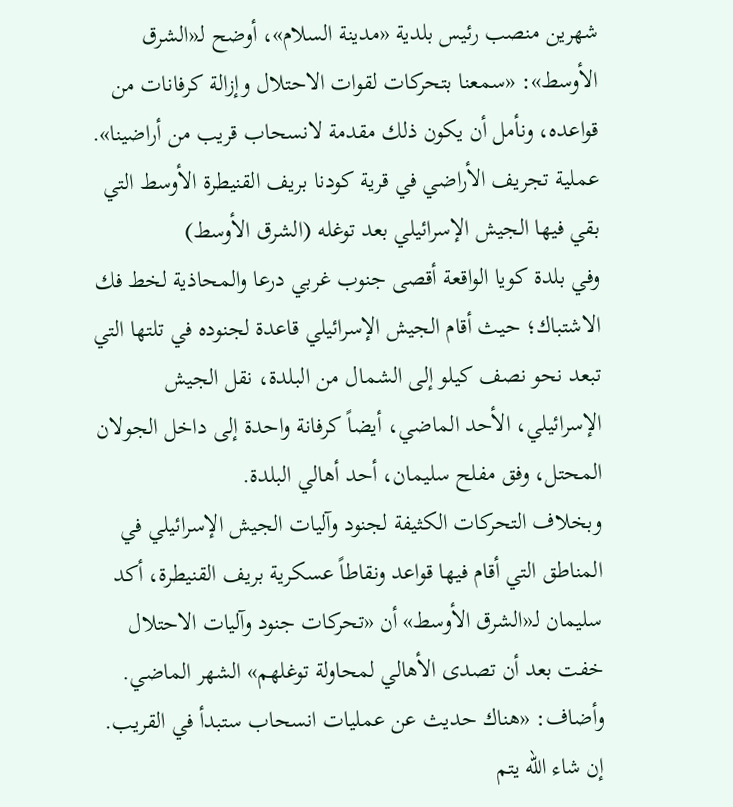شهرين منصب رئيس بلدية «مدينة السلام»، أوضح لـ«الشرق الأوسط»: «سمعنا بتحركات لقوات الاحتلال وإزالة كرفانات من قواعده، ونأمل أن يكون ذلك مقدمة لانسحاب قريب من أراضينا».
عملية تجريف الأراضي في قرية كودنا بريف القنيطرة الأوسط التي بقي فيها الجيش الإسرائيلي بعد توغله (الشرق الأوسط)
وفي بلدة كويا الواقعة أقصى جنوب غربي درعا والمحاذية لخط فك الاشتباك؛ حيث أقام الجيش الإسرائيلي قاعدة لجنوده في تلتها التي تبعد نحو نصف كيلو إلى الشمال من البلدة، نقل الجيش الإسرائيلي، الأحد الماضي، أيضاً كرفانة واحدة إلى داخل الجولان المحتل، وفق مفلح سليمان، أحد أهالي البلدة.
وبخلاف التحركات الكثيفة لجنود وآليات الجيش الإسرائيلي في المناطق التي أقام فيها قواعد ونقاطاً عسكرية بريف القنيطرة، أكد سليمان لـ«الشرق الأوسط» أن «تحركات جنود وآليات الاحتلال خفت بعد أن تصدى الأهالي لمحاولة توغلهم» الشهر الماضي. وأضاف: «هناك حديث عن عمليات انسحاب ستبدأ في القريب. إن شاء الله يتم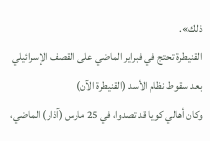ذلك».
القنيطرة تحتج في فبراير الماضي على القصف الإسرائيلي بعد سقوط نظام الأسد (القنيطرة الآن)
وكان أهالي كويا قد تصدوا، في 25 مارس (آذار) الماضي،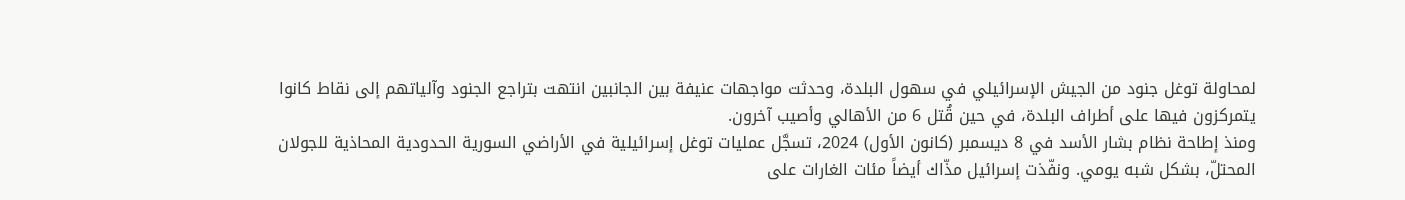لمحاولة توغل جنود من الجيش الإسرائيلي في سهول البلدة، وحدثت مواجهات عنيفة بين الجانبين انتهت بتراجع الجنود وآلياتهم إلى نقاط كانوا يتمركزون فيها على أطراف البلدة، في حين قُتل 6 من الأهالي وأصيب آخرون.
ومنذ إطاحة نظام بشار الأسد في 8 ديسمبر (كانون الأول) 2024، تسجَّل عمليات توغل إسرائيلية في الأراضي السورية الحدودية المحاذية للجولان المحتلّ، بشكل شبه يومي. ونفّذت إسرائيل مذّاك أيضاً مئات الغارات على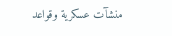منشآت عسكرية وقواعد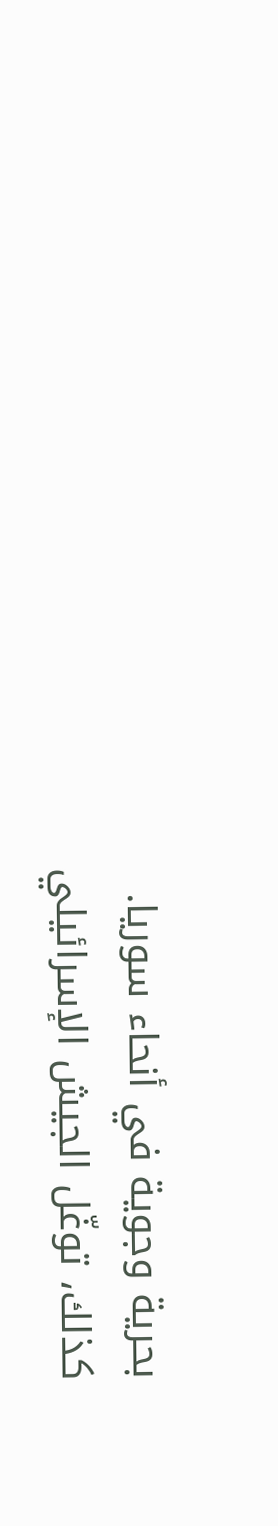بحرية وجوية في أنحاء سوريا.
كذلك، توغّل الجيش الإسرائيلي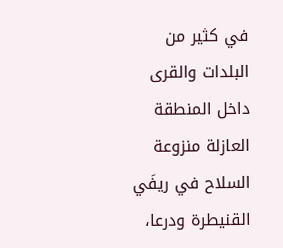في كثير من البلدات والقرى داخل المنطقة العازلة منزوعة السلاح في ريفَي القنيطرة ودرعا،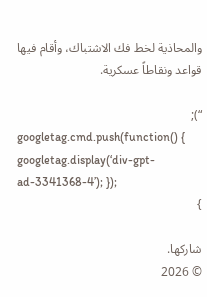والمحاذية لخط فك الاشتباك، وأقام فيها قواعد ونقاطاً عسكرية.

“);
googletag.cmd.push(function() { googletag.display(‘div-gpt-ad-3341368-4’); });
}

شاركها.
© 2026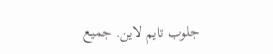جلوب تايم لاين. جميع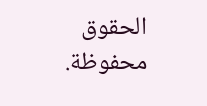الحقوق محفوظة.